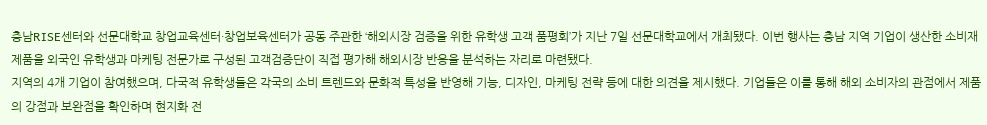충남RISE센터와 선문대학교 창업교육센터·창업보육센터가 공동 주관한 ‘해외시장 검증을 위한 유학생 고객 품평회’가 지난 7일 선문대학교에서 개최됐다. 이번 행사는 충남 지역 기업이 생산한 소비재 제품을 외국인 유학생과 마케팅 전문가로 구성된 고객검증단이 직접 평가해 해외시장 반응을 분석하는 자리로 마련됐다.
지역의 4개 기업이 참여했으며, 다국적 유학생들은 각국의 소비 트렌드와 문화적 특성을 반영해 기능, 디자인, 마케팅 전략 등에 대한 의견을 제시했다. 기업들은 이를 통해 해외 소비자의 관점에서 제품의 강점과 보완점을 확인하며 현지화 전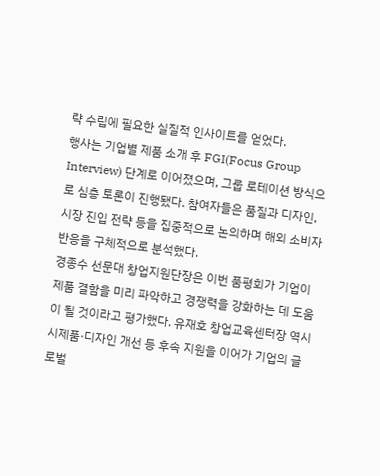략 수립에 필요한 실질적 인사이트를 얻었다.
행사는 기업별 제품 소개 후 FGI(Focus Group Interview) 단계로 이어졌으며, 그룹 로테이션 방식으로 심층 토론이 진행됐다. 참여자들은 품질과 디자인, 시장 진입 전략 등을 집중적으로 논의하며 해외 소비자 반응을 구체적으로 분석했다.
경종수 선문대 창업지원단장은 이번 품평회가 기업이 제품 결함을 미리 파악하고 경쟁력을 강화하는 데 도움이 될 것이라고 평가했다. 유재호 창업교육센터장 역시 시제품·디자인 개선 등 후속 지원을 이어가 기업의 글로벌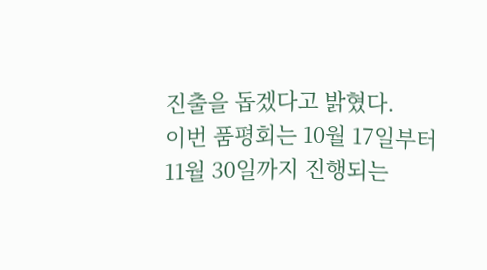진출을 돕겠다고 밝혔다.
이번 품평회는 10월 17일부터 11월 30일까지 진행되는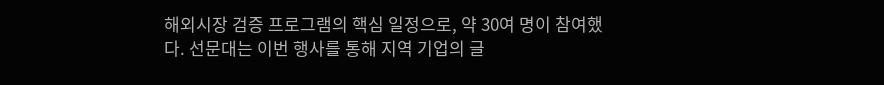해외시장 검증 프로그램의 핵심 일정으로, 약 30여 명이 참여했다. 선문대는 이번 행사를 통해 지역 기업의 글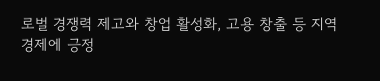로벌 경쟁력 제고와 창업 활성화, 고용 창출 등 지역 경제에 긍정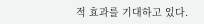적 효과를 기대하고 있다.